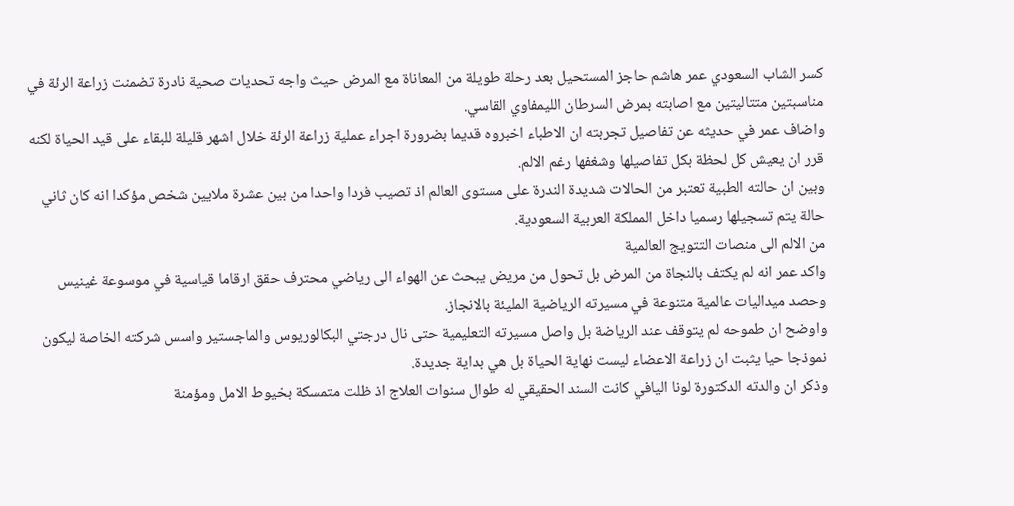كسر الشاب السعودي عمر هاشم حاجز المستحيل بعد رحلة طويلة من المعاناة مع المرض حيث واجه تحديات صحية نادرة تضمنت زراعة الرئة في مناسبتين متتاليتين مع اصابته بمرض السرطان الليمفاوي القاسي.
واضاف عمر في حديثه عن تفاصيل تجربته ان الاطباء اخبروه قديما بضرورة اجراء عملية زراعة الرئة خلال اشهر قليلة للبقاء على قيد الحياة لكنه قرر ان يعيش كل لحظة بكل تفاصيلها وشغفها رغم الالم.
وبين ان حالته الطبية تعتبر من الحالات شديدة الندرة على مستوى العالم اذ تصيب فردا واحدا من بين عشرة ملايين شخص مؤكدا انه كان ثاني حالة يتم تسجيلها رسميا داخل المملكة العربية السعودية.
من الالم الى منصات التتويج العالمية
واكد عمر انه لم يكتف بالنجاة من المرض بل تحول من مريض يبحث عن الهواء الى رياضي محترف حقق ارقاما قياسية في موسوعة غينيس وحصد ميداليات عالمية متنوعة في مسيرته الرياضية المليئة بالانجاز.
واوضح ان طموحه لم يتوقف عند الرياضة بل واصل مسيرته التعليمية حتى نال درجتي البكالوريوس والماجستير واسس شركته الخاصة ليكون نموذجا حيا يثبت ان زراعة الاعضاء ليست نهاية الحياة بل هي بداية جديدة.
وذكر ان والدته الدكتورة لونا اليافي كانت السند الحقيقي له طوال سنوات العلاج اذ ظلت متمسكة بخيوط الامل ومؤمنة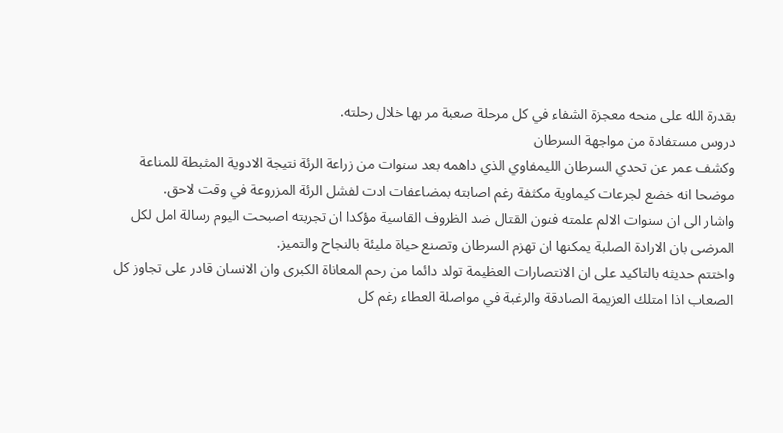بقدرة الله على منحه معجزة الشفاء في كل مرحلة صعبة مر بها خلال رحلته.
دروس مستفادة من مواجهة السرطان
وكشف عمر عن تحدي السرطان الليمفاوي الذي داهمه بعد سنوات من زراعة الرئة نتيجة الادوية المثبطة للمناعة موضحا انه خضع لجرعات كيماوية مكثفة رغم اصابته بمضاعفات ادت لفشل الرئة المزروعة في وقت لاحق.
واشار الى ان سنوات الالم علمته فنون القتال ضد الظروف القاسية مؤكدا ان تجربته اصبحت اليوم رسالة امل لكل المرضى بان الارادة الصلبة يمكنها ان تهزم السرطان وتصنع حياة مليئة بالنجاح والتميز.
واختتم حديثه بالتاكيد على ان الانتصارات العظيمة تولد دائما من رحم المعاناة الكبرى وان الانسان قادر على تجاوز كل الصعاب اذا امتلك العزيمة الصادقة والرغبة في مواصلة العطاء رغم كل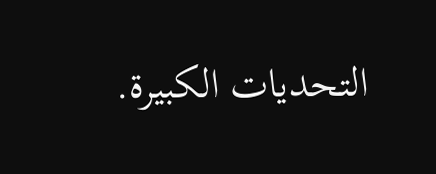التحديات الكبيرة.